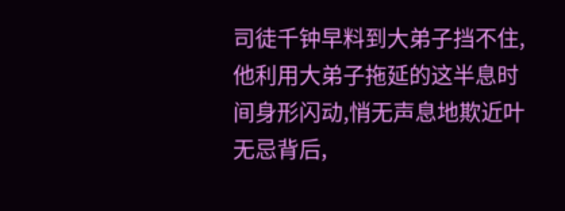司徒千钟早料到大弟子挡不住,他利用大弟子拖延的这半息时间身形闪动,悄无声息地欺近叶无忌背后,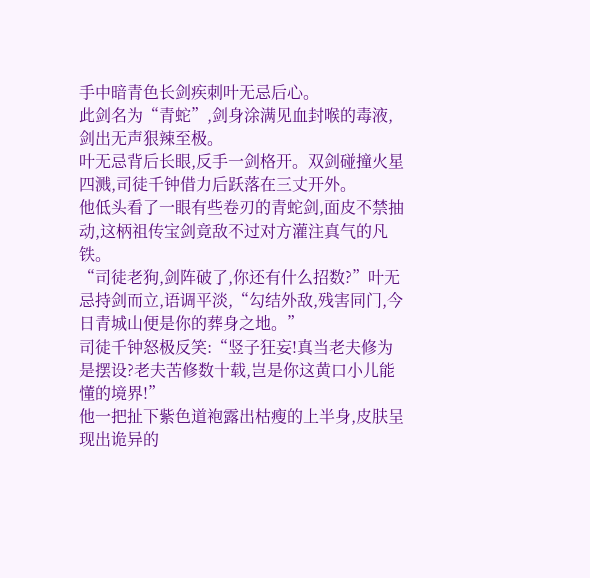手中暗青色长剑疾刺叶无忌后心。
此剑名为“青蛇”,剑身涂满见血封喉的毒液,剑出无声狠辣至极。
叶无忌背后长眼,反手一剑格开。双剑碰撞火星四溅,司徒千钟借力后跃落在三丈开外。
他低头看了一眼有些卷刃的青蛇剑,面皮不禁抽动,这柄祖传宝剑竟敌不过对方灌注真气的凡铁。
“司徒老狗,剑阵破了,你还有什么招数?”叶无忌持剑而立,语调平淡,“勾结外敌,残害同门,今日青城山便是你的葬身之地。”
司徒千钟怒极反笑:“竖子狂妄!真当老夫修为是摆设?老夫苦修数十载,岂是你这黄口小儿能懂的境界!”
他一把扯下紫色道袍露出枯瘦的上半身,皮肤呈现出诡异的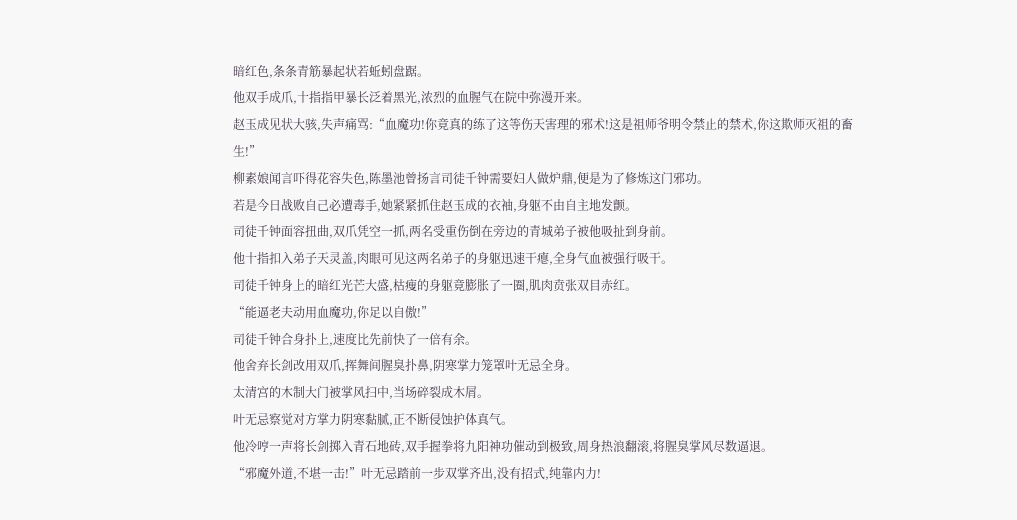暗红色,条条青筋暴起状若蚯蚓盘踞。
他双手成爪,十指指甲暴长泛着黑光,浓烈的血腥气在院中弥漫开来。
赵玉成见状大骇,失声痛骂:“血魔功!你竟真的练了这等伤天害理的邪术!这是祖师爷明令禁止的禁术,你这欺师灭祖的畜生!”
柳素娘闻言吓得花容失色,陈墨池曾扬言司徒千钟需要妇人做炉鼎,便是为了修炼这门邪功。
若是今日战败自己必遭毒手,她紧紧抓住赵玉成的衣袖,身躯不由自主地发颤。
司徒千钟面容扭曲,双爪凭空一抓,两名受重伤倒在旁边的青城弟子被他吸扯到身前。
他十指扣入弟子天灵盖,肉眼可见这两名弟子的身躯迅速干瘪,全身气血被强行吸干。
司徒千钟身上的暗红光芒大盛,枯瘦的身躯竟膨胀了一圈,肌肉贲张双目赤红。
“能逼老夫动用血魔功,你足以自傲!”
司徒千钟合身扑上,速度比先前快了一倍有余。
他舍弃长剑改用双爪,挥舞间腥臭扑鼻,阴寒掌力笼罩叶无忌全身。
太清宫的木制大门被掌风扫中,当场碎裂成木屑。
叶无忌察觉对方掌力阴寒黏腻,正不断侵蚀护体真气。
他冷哼一声将长剑掷入青石地砖,双手握拳将九阳神功催动到极致,周身热浪翻滚,将腥臭掌风尽数逼退。
“邪魔外道,不堪一击!”叶无忌踏前一步双掌齐出,没有招式,纯靠内力!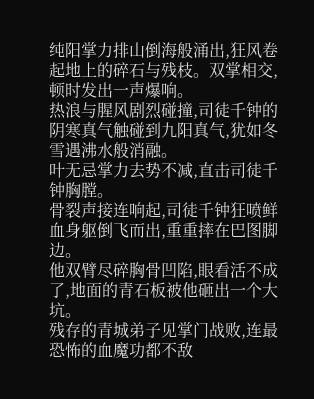纯阳掌力排山倒海般涌出,狂风卷起地上的碎石与残枝。双掌相交,顿时发出一声爆响。
热浪与腥风剧烈碰撞,司徒千钟的阴寒真气触碰到九阳真气,犹如冬雪遇沸水般消融。
叶无忌掌力去势不减,直击司徒千钟胸膛。
骨裂声接连响起,司徒千钟狂喷鲜血身躯倒飞而出,重重摔在巴图脚边。
他双臂尽碎胸骨凹陷,眼看活不成了,地面的青石板被他砸出一个大坑。
残存的青城弟子见掌门战败,连最恐怖的血魔功都不敌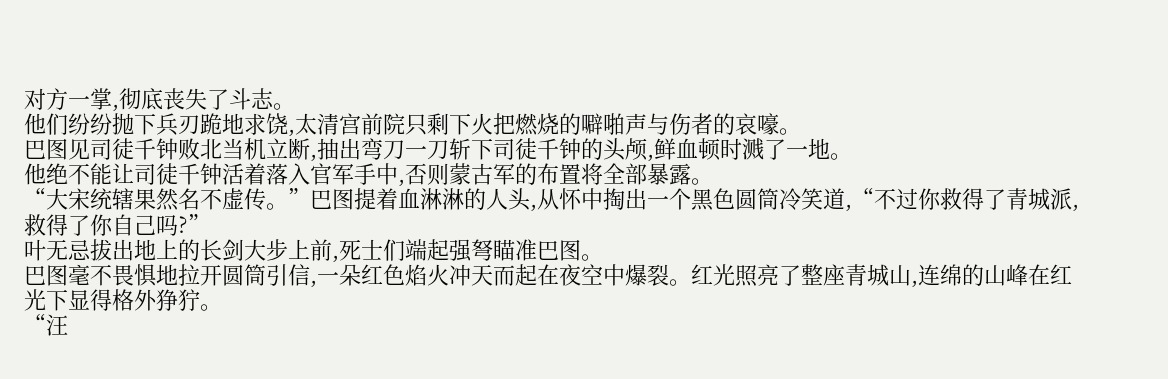对方一掌,彻底丧失了斗志。
他们纷纷抛下兵刃跪地求饶,太清宫前院只剩下火把燃烧的噼啪声与伤者的哀嚎。
巴图见司徒千钟败北当机立断,抽出弯刀一刀斩下司徒千钟的头颅,鲜血顿时溅了一地。
他绝不能让司徒千钟活着落入官军手中,否则蒙古军的布置将全部暴露。
“大宋统辖果然名不虚传。”巴图提着血淋淋的人头,从怀中掏出一个黑色圆筒冷笑道,“不过你救得了青城派,救得了你自己吗?”
叶无忌拔出地上的长剑大步上前,死士们端起强弩瞄准巴图。
巴图毫不畏惧地拉开圆筒引信,一朵红色焰火冲天而起在夜空中爆裂。红光照亮了整座青城山,连绵的山峰在红光下显得格外狰狞。
“汪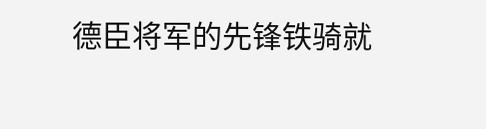德臣将军的先锋铁骑就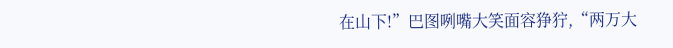在山下!”巴图咧嘴大笑面容狰狞,“两万大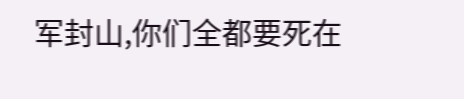军封山,你们全都要死在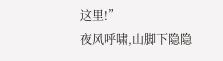这里!”
夜风呼啸,山脚下隐隐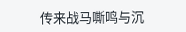传来战马嘶鸣与沉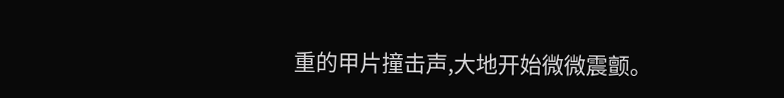重的甲片撞击声,大地开始微微震颤。